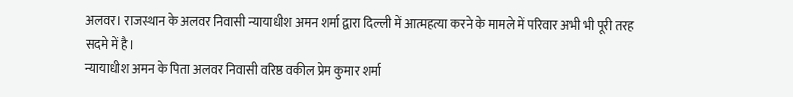अलवर। राजस्थान के अलवर निवासी न्यायाधीश अमन शर्मा द्वारा दिल्ली में आत्महत्या करने के मामले में परिवार अभी भी पूरी तरह सदमे में है।
न्यायाधीश अमन के पिता अलवर निवासी वरिष्ठ वकील प्रेम कुमार शर्मा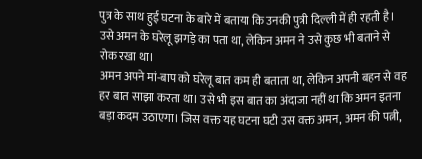पुत्र के साथ हुई घटना के बारे में बताया कि उनकी पुत्री दिल्ली में ही रहती है। उसे अमन के घरेलू झगड़े का पता था, लेकिन अमन ने उसे कुछ भी बताने से रोक रखा था।
अमन अपने मां-बाप को घरेलू बात कम ही बताता था, लेकिन अपनी बहन से वह हर बात साझा करता था। उसे भी इस बात का अंदाजा नहीं था कि अमन इतना बड़ा कदम उठाएगा। जिस वक्त यह घटना घटी उस वक्त अमन, अमन की पत्नी,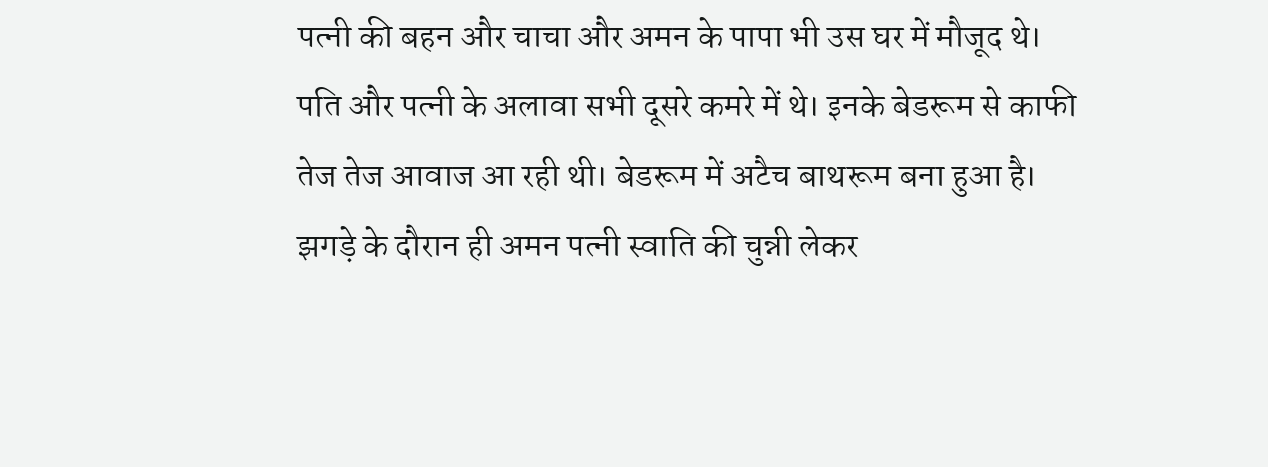पत्नी की बहन और चाचा और अमन के पापा भी उस घर में मौजूद थे।
पति और पत्नी के अलावा सभी दूसरे कमरे में थे। इनके बेडरूम से काफी तेज तेज आवाज आ रही थी। बेडरूम में अटैच बाथरूम बना हुआ है। झगड़े के दौरान ही अमन पत्नी स्वाति की चुन्नी लेकर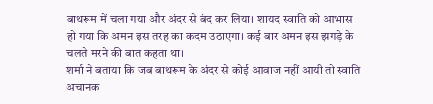बाथरूम में चला गया और अंदर से बंद कर लिया। शायद स्वाति को आभास हो गया कि अमन इस तरह का कदम उठाएगा। कई बार अमन इस झगड़े के चलते मरने की बात कहता था।
शर्मा ने बताया कि जब बाथरूम के अंदर से कोई आवाज नहीं आयी तो स्वाति अचानक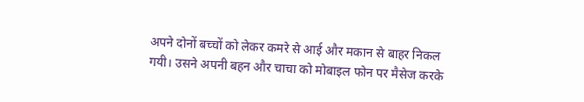अपने दोनों बच्चों को लेकर कमरे से आई और मकान से बाहर निकल गयी। उसने अपनी बहन और चाचा को मोबाइल फोन पर मैसेज करके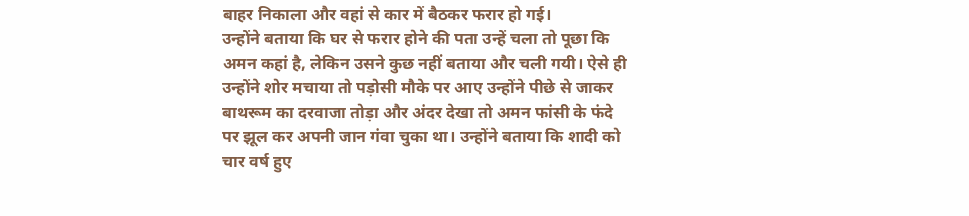बाहर निकाला और वहां से कार में बैठकर फरार हो गई।
उन्होंने बताया कि घर से फरार होने की पता उन्हें चला तो पूछा कि अमन कहां है, लेकिन उसने कुछ नहीं बताया और चली गयी। ऐसे ही उन्होंने शोर मचाया तो पड़ोसी मौके पर आए उन्होंने पीछे से जाकर बाथरूम का दरवाजा तोड़ा और अंदर देखा तो अमन फांसी के फंदे पर झूल कर अपनी जान गंवा चुका था। उन्होंने बताया कि शादी को चार वर्ष हुए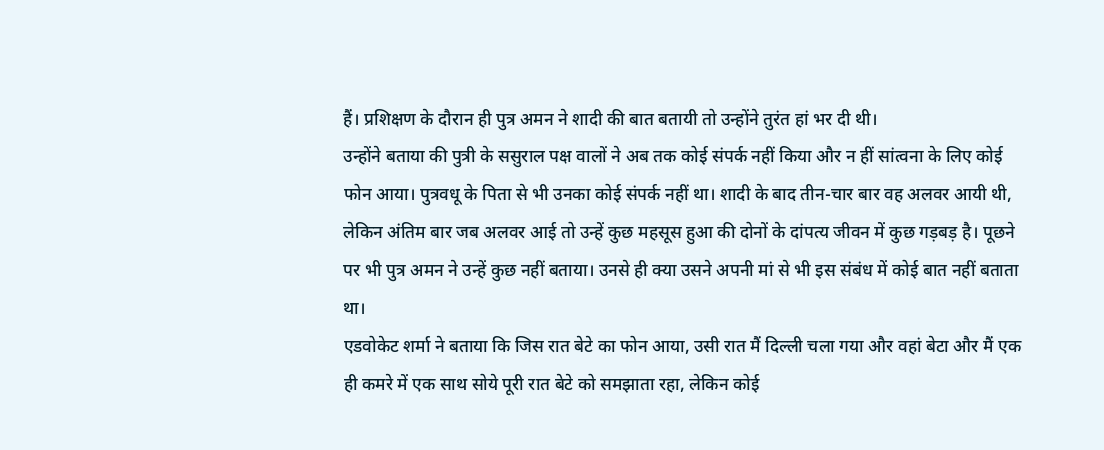हैं। प्रशिक्षण के दौरान ही पुत्र अमन ने शादी की बात बतायी तो उन्होंने तुरंत हां भर दी थी।
उन्होंने बताया की पुत्री के ससुराल पक्ष वालों ने अब तक कोई संपर्क नहीं किया और न हीं सांत्वना के लिए कोई फोन आया। पुत्रवधू के पिता से भी उनका कोई संपर्क नहीं था। शादी के बाद तीन-चार बार वह अलवर आयी थी, लेकिन अंतिम बार जब अलवर आई तो उन्हें कुछ महसूस हुआ की दोनों के दांपत्य जीवन में कुछ गड़बड़ है। पूछने पर भी पुत्र अमन ने उन्हें कुछ नहीं बताया। उनसे ही क्या उसने अपनी मां से भी इस संबंध में कोई बात नहीं बताता था।
एडवोकेट शर्मा ने बताया कि जिस रात बेटे का फोन आया, उसी रात मैं दिल्ली चला गया और वहां बेटा और मैं एक ही कमरे में एक साथ सोये पूरी रात बेटे को समझाता रहा, लेकिन कोई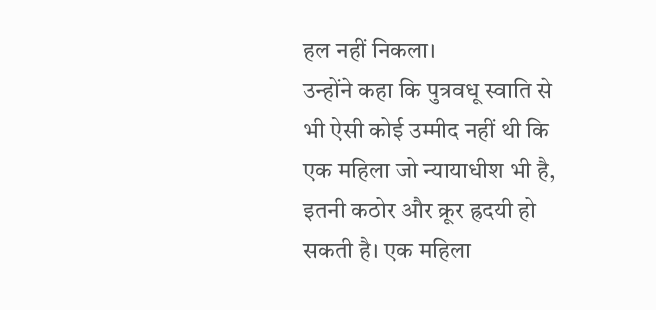हल नहीं निकला।
उन्होंने कहा कि पुत्रवधू स्वाति से भी ऐसी कोई उम्मीद नहीं थी कि एक महिला जो न्यायाधीश भी है, इतनी कठोर और क्रूर ह्रदयी हो सकती है। एक महिला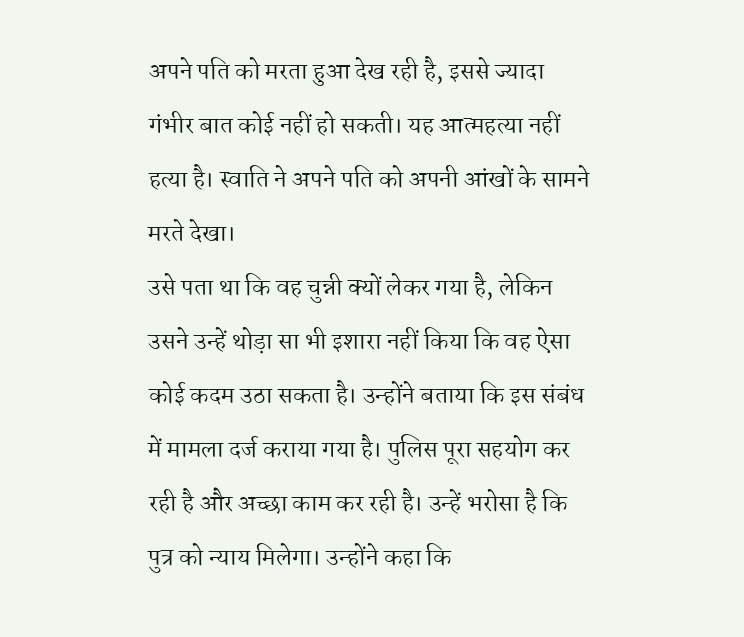अपने पति को मरता हुआ देख रही है, इससे ज्यादा गंभीर बात कोई नहीं हो सकती। यह आत्महत्या नहीं हत्या है। स्वाति ने अपने पति को अपनी आंखों के सामने मरते देखा।
उसे पता था कि वह चुन्नी क्यों लेकर गया है, लेकिन उसने उन्हें थोड़ा सा भी इशारा नहीं किया कि वह ऐसा कोई कदम उठा सकता है। उन्होंने बताया कि इस संबंध में मामला दर्ज कराया गया है। पुलिस पूरा सहयोग कर रही है और अच्छा काम कर रही है। उन्हें भरोसा है कि पुत्र को न्याय मिलेगा। उन्होंने कहा कि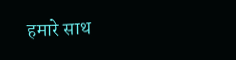हमारे साथ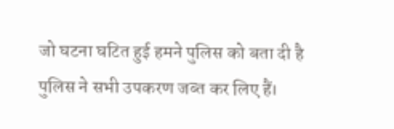जो घटना घटित हुई हमने पुलिस को बता दी है पुलिस ने सभी उपकरण जब्त कर लिए हैं।